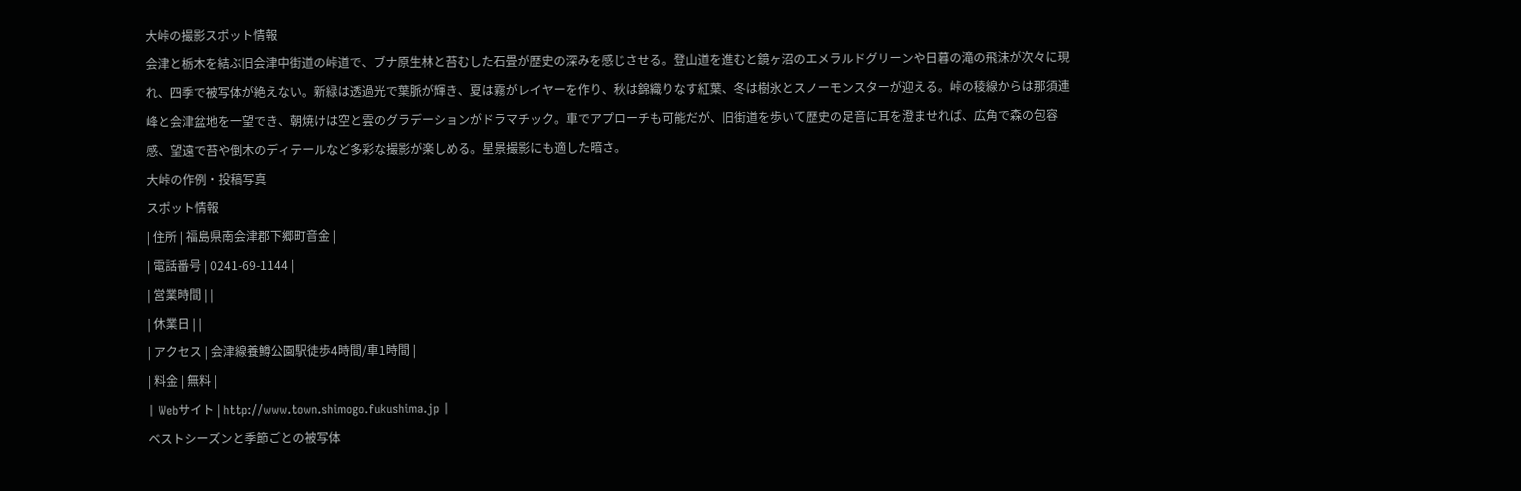大峠の撮影スポット情報
会津と栃木を結ぶ旧会津中街道の峠道で、ブナ原生林と苔むした石畳が歴史の深みを感じさせる。登山道を進むと鏡ヶ沼のエメラルドグリーンや日暮の滝の飛沫が次々に現れ、四季で被写体が絶えない。新緑は透過光で葉脈が輝き、夏は霧がレイヤーを作り、秋は錦織りなす紅葉、冬は樹氷とスノーモンスターが迎える。峠の稜線からは那須連峰と会津盆地を一望でき、朝焼けは空と雲のグラデーションがドラマチック。車でアプローチも可能だが、旧街道を歩いて歴史の足音に耳を澄ませれば、広角で森の包容感、望遠で苔や倒木のディテールなど多彩な撮影が楽しめる。星景撮影にも適した暗さ。
大峠の作例・投稿写真
スポット情報
| 住所 | 福島県南会津郡下郷町音金 |
| 電話番号 | 0241-69-1144 |
| 営業時間 | |
| 休業日 | |
| アクセス | 会津線養鱒公園駅徒歩4時間/車1時間 |
| 料金 | 無料 |
| Webサイト | http://www.town.shimogo.fukushima.jp |
ベストシーズンと季節ごとの被写体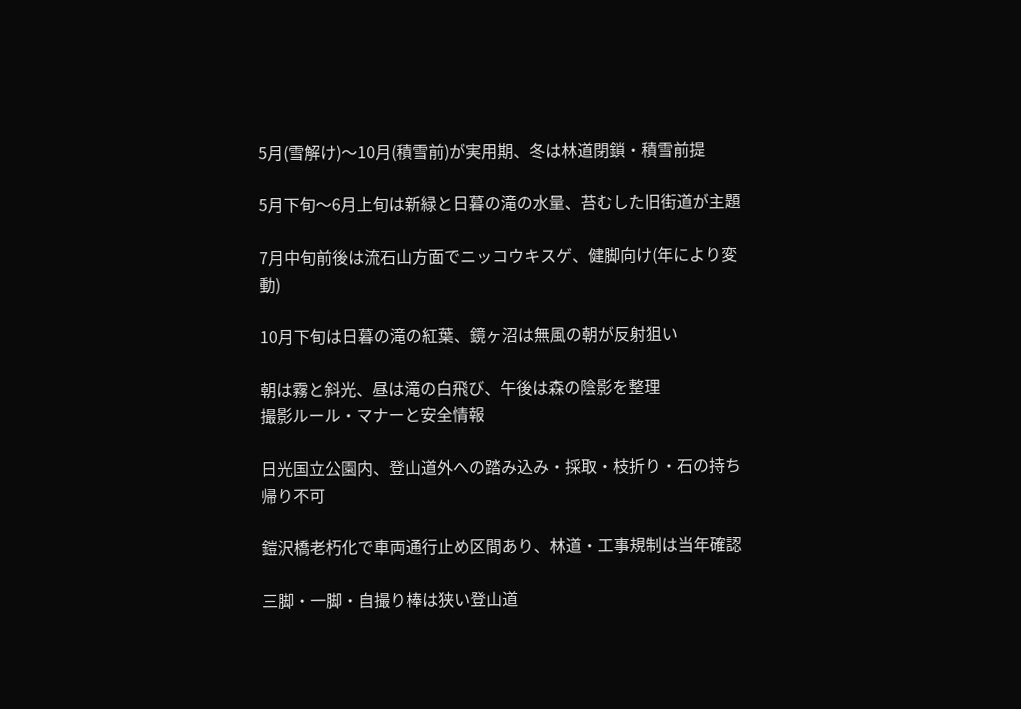5月(雪解け)〜10月(積雪前)が実用期、冬は林道閉鎖・積雪前提

5月下旬〜6月上旬は新緑と日暮の滝の水量、苔むした旧街道が主題

7月中旬前後は流石山方面でニッコウキスゲ、健脚向け(年により変動)

10月下旬は日暮の滝の紅葉、鏡ヶ沼は無風の朝が反射狙い

朝は霧と斜光、昼は滝の白飛び、午後は森の陰影を整理
撮影ルール・マナーと安全情報

日光国立公園内、登山道外への踏み込み・採取・枝折り・石の持ち帰り不可

鎧沢橋老朽化で車両通行止め区間あり、林道・工事規制は当年確認

三脚・一脚・自撮り棒は狭い登山道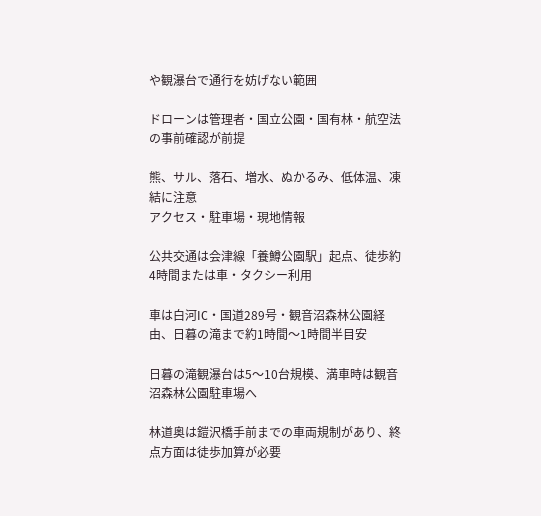や観瀑台で通行を妨げない範囲

ドローンは管理者・国立公園・国有林・航空法の事前確認が前提

熊、サル、落石、増水、ぬかるみ、低体温、凍結に注意
アクセス・駐車場・現地情報

公共交通は会津線「養鱒公園駅」起点、徒歩約4時間または車・タクシー利用

車は白河IC・国道289号・観音沼森林公園経由、日暮の滝まで約1時間〜1時間半目安

日暮の滝観瀑台は5〜10台規模、満車時は観音沼森林公園駐車場へ

林道奥は鎧沢橋手前までの車両規制があり、終点方面は徒歩加算が必要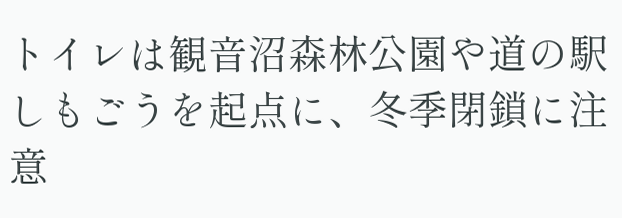トイレは観音沼森林公園や道の駅しもごうを起点に、冬季閉鎖に注意